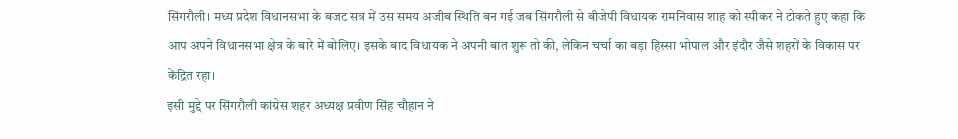सिंगरौली। मध्य प्रदेश विधानसभा के बजट सत्र में उस समय अजीब स्थिति बन गई जब सिंगरौली से बीजेपी विधायक रामनिवास शाह को स्पीकर ने टोकते हुए कहा कि आप अपने विधानसभा क्षेत्र के बारे में बोलिए। इसके बाद विधायक ने अपनी बात शुरू तो की, लेकिन चर्चा का बड़ा हिस्सा भोपाल और इंदौर जैसे शहरों के विकास पर केंद्रित रहा।
इसी मुद्दे पर सिंगरौली कांग्रेस शहर अध्यक्ष प्रवीण सिंह चौहान ने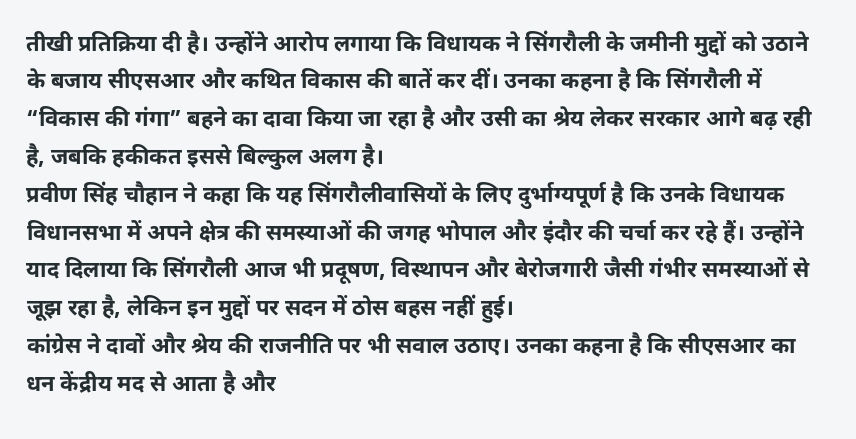तीखी प्रतिक्रिया दी है। उन्होंने आरोप लगाया कि विधायक ने सिंगरौली के जमीनी मुद्दों को उठाने के बजाय सीएसआर और कथित विकास की बातें कर दीं। उनका कहना है कि सिंगरौली में “विकास की गंगा” बहने का दावा किया जा रहा है और उसी का श्रेय लेकर सरकार आगे बढ़ रही है, जबकि हकीकत इससे बिल्कुल अलग है।
प्रवीण सिंह चौहान ने कहा कि यह सिंगरौलीवासियों के लिए दुर्भाग्यपूर्ण है कि उनके विधायक विधानसभा में अपने क्षेत्र की समस्याओं की जगह भोपाल और इंदौर की चर्चा कर रहे हैं। उन्होंने याद दिलाया कि सिंगरौली आज भी प्रदूषण, विस्थापन और बेरोजगारी जैसी गंभीर समस्याओं से जूझ रहा है, लेकिन इन मुद्दों पर सदन में ठोस बहस नहीं हुई।
कांग्रेस ने दावों और श्रेय की राजनीति पर भी सवाल उठाए। उनका कहना है कि सीएसआर का धन केंद्रीय मद से आता है और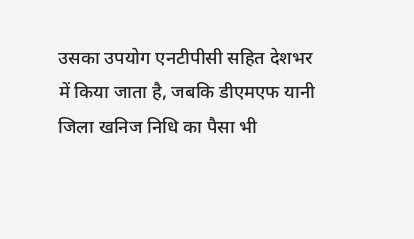उसका उपयोग एनटीपीसी सहित देशभर में किया जाता है, जबकि डीएमएफ यानी जिला खनिज निधि का पैसा भी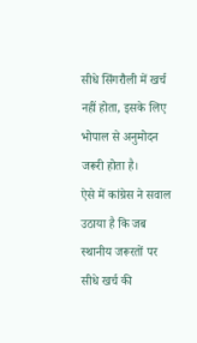सीधे सिंगरौली में खर्च नहीं होता, इसके लिए भोपाल से अनुमोदन जरूरी होता है।
ऐसे में कांग्रेस ने सवाल उठाया है कि जब स्थानीय जरूरतों पर सीधे खर्च की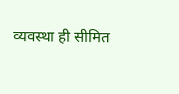व्यवस्था ही सीमित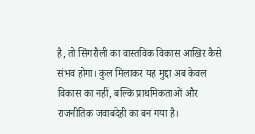है, तो सिंगरौली का वास्तविक विकास आखिर कैसे संभव होगा। कुल मिलाकर यह मुद्दा अब केवल विकास का नहीं, बल्कि प्राथमिकताओं और राजनीतिक जवाबदेही का बन गया है।